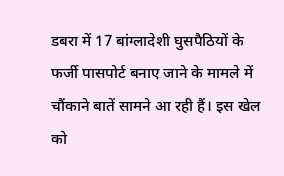डबरा में 17 बांग्लादेशी घुसपैठियों के फर्जी पासपोर्ट बनाए जाने के मामले में चौंकाने बातें सामने आ रही हैं। इस खेल को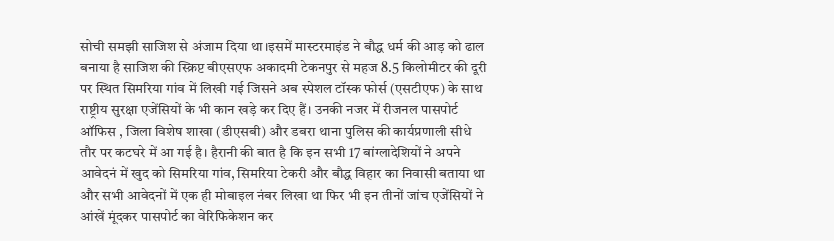सोची समझी साजिश से अंजाम दिया था।इसमें मास्टरमाइंड ने बौद्ध धर्म की आड़ को ढाल बनाया है साजिश की स्क्रिप्ट बीएसएफ अकादमी टेकनपुर से महज 8.5 किलोमीटर की दूरी पर स्थित सिमरिया गांव में लिखी गई जिसने अब स्पेशल टॉस्क फोर्स (एसटीएफ) के साथ राष्ट्रीय सुरक्षा एजेंसियों के भी कान खड़े कर दिए हैं। उनकी नजर में रीजनल पासपोर्ट ऑफिस , जिला विशेष शाखा (डीएसबी) और डबरा थाना पुलिस की कार्यप्रणाली सीधे तौर पर कटघरे में आ गई है। हैरानी की बात है कि इन सभी 17 बांग्लादेशियों ने अपने आवेदनं में खुद को सिमरिया गांव, सिमरिया टेकरी और बौद्ध विहार का निवासी बताया था और सभी आवेदनों में एक ही मोबाइल नंबर लिखा था फिर भी इन तीनों जांच एजेंसियों ने आंखें मूंदकर पासपोर्ट का वेरिफिकेशन कर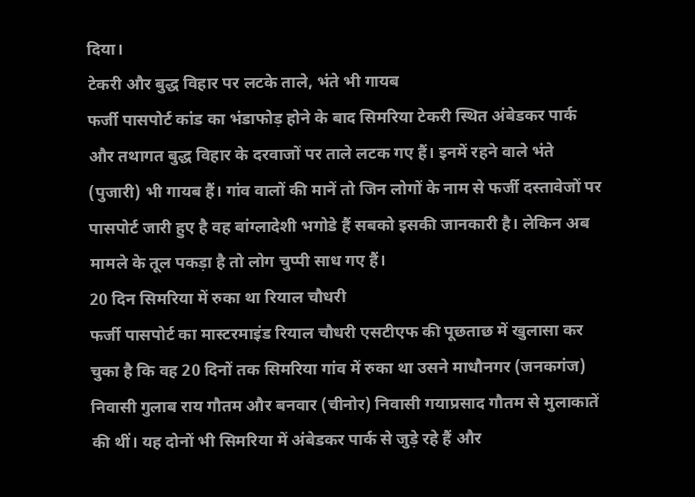दिया।
टेकरी और बुद्ध विहार पर लटके ताले, भंते भी गायब
फर्जी पासपोर्ट कांड का भंडाफोड़ होने के बाद सिमरिया टेकरी स्थित अंबेडकर पार्क और तथागत बुद्ध विहार के दरवाजों पर ताले लटक गए हैं। इनमें रहने वाले भंते (पुजारी) भी गायब हैं। गांव वालों की मानें तो जिन लोगों के नाम से फर्जी दस्तावेजों पर पासपोर्ट जारी हुए है वह बांग्लादेशी भगोडे हैं सबको इसकी जानकारी है। लेकिन अब मामले के तूल पकड़ा है तो लोग चुप्पी साध गए हैं।
20 दिन सिमरिया में रुका था रियाल चौधरी
फर्जी पासपोर्ट का मास्टरमाइंड रियाल चौधरी एसटीएफ की पूछताछ में खुलासा कर चुका है कि वह 20 दिनों तक सिमरिया गांव में रुका था उसने माधौनगर (जनकगंज) निवासी गुलाब राय गौतम और बनवार (चीनोर) निवासी गयाप्रसाद गौतम से मुलाकातें की थीं। यह दोनों भी सिमरिया में अंबेडकर पार्क से जुड़े रहे हैं और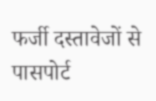फर्जी दस्तावेजों से पासपोर्ट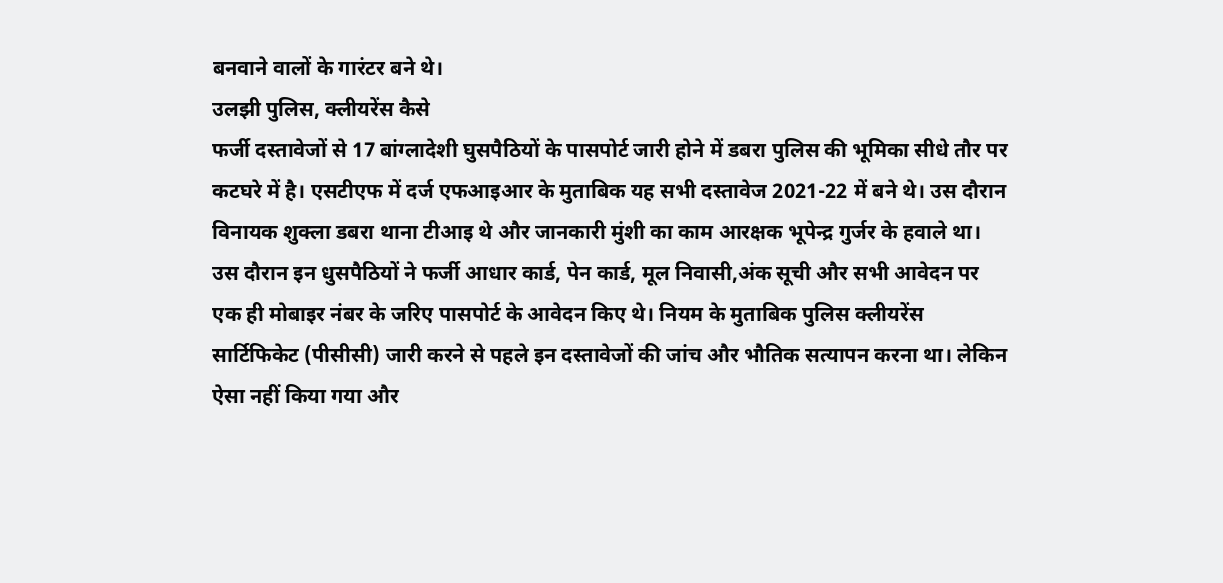बनवाने वालों के गारंटर बने थे।
उलझी पुलिस, क्लीयरेंस कैसे
फर्जी दस्तावेजों से 17 बांग्लादेशी घुसपैठियों के पासपोर्ट जारी होने में डबरा पुलिस की भूमिका सीधे तौर पर कटघरे में है। एसटीएफ में दर्ज एफआइआर के मुताबिक यह सभी दस्तावेज 2021-22 में बने थे। उस दौरान विनायक शुक्ला डबरा थाना टीआइ थे और जानकारी मुंशी का काम आरक्षक भूपेन्द्र गुर्जर के हवाले था। उस दौरान इन धुसपैठियों ने फर्जी आधार कार्ड, पेन कार्ड, मूल निवासी,अंक सूची और सभी आवेदन पर एक ही मोबाइर नंबर के जरिए पासपोर्ट के आवेदन किए थे। नियम के मुताबिक पुलिस क्लीयरेंस सार्टिफिकेट (पीसीसी) जारी करने से पहले इन दस्तावेजों की जांच और भौतिक सत्यापन करना था। लेकिन ऐसा नहीं किया गया और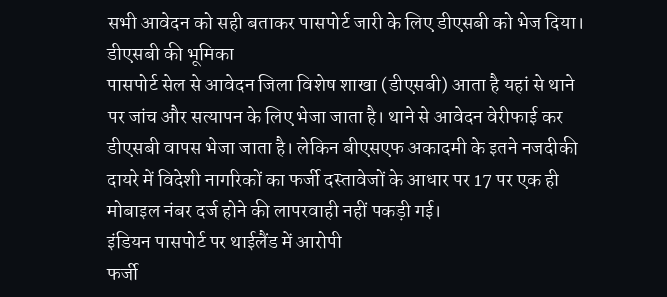सभी आवेदन को सही बताकर पासपोर्ट जारी के लिए डीएसबी को भेज दिया।
डीएसबी की भूमिका
पासपोर्ट सेल से आवेदन जिला विशेष शाखा (डीएसबी) आता है यहां से थाने पर जांच और सत्यापन के लिए भेजा जाता है। थाने से आवेदन वेरीफाई कर डीएसबी वापस भेजा जाता है। लेकिन बीएसएफ अकादमी के इतने नजदीकी दायरे में विदेशी नागरिकों का फर्जी दस्तावेजों के आधार पर 17 पर एक ही मोबाइल नंबर दर्ज होने की लापरवाही नहीं पकड़ी गई।
इंडियन पासपोर्ट पर थाईलैंड में आरोपी
फर्जी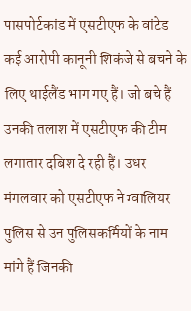पासपोर्टकांड में एसटीएफ के वांटेड कई आरोपी कानूनी शिकंजे से बचने के लिए थाईलैंड भाग गए हैं। जो बचे हैं उनकी तलाश में एसटीएफ की टीम लगातार दबिश दे रही हैं। उधर मंगलवार को एसटीएफ ने ग्वालियर पुलिस से उन पुलिसकर्मियों के नाम मांगे हैं जिनकी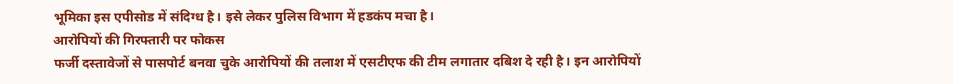भूमिका इस एपीसोड में संदिग्ध है। इसे लेकर पुलिस विभाग में हडकंप मचा है।
आरोपियों की गिरफ्तारी पर फोकस
फर्जी दस्तावेजों से पासपोर्ट बनवा चुके आरोपियों की तलाश में एसटीएफ की टीम लगातार दबिश दे रही है। इन आरोपियों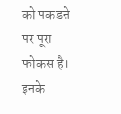को पकडऩे पर पूरा फोकस है। इनके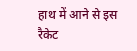हाथ में आने से इस रैकेट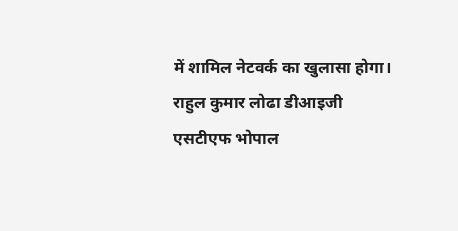में शामिल नेटवर्क का खुलासा होगा।
राहुल कुमार लोढा डीआइजी एसटीएफ भोपाल